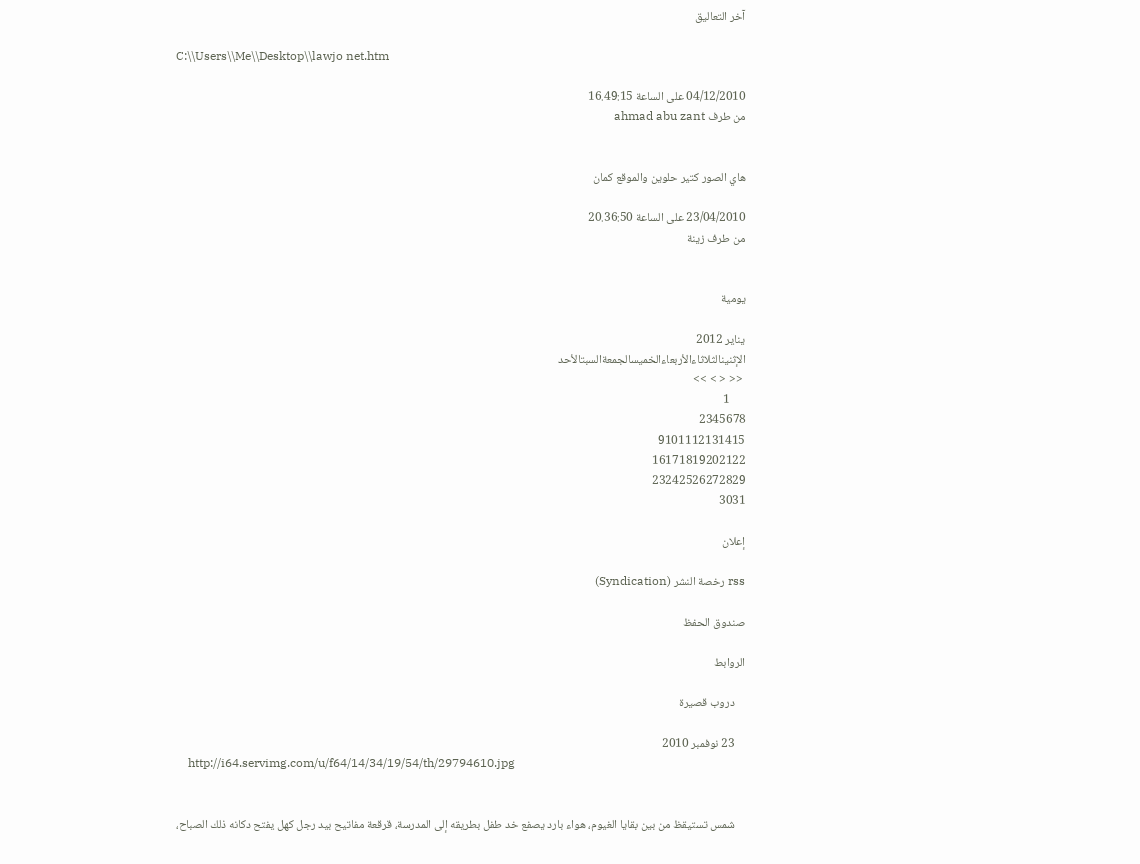آخر التعاليق

C:\\Users\\Me\\Desktop\\lawjo net.htm

04/12/2010 على الساعة 16.49:15
من طرف ahmad abu zant


هاي الصور كتير حلوين والموقع كمان

23/04/2010 على الساعة 20.36:50
من طرف زينة


يومية

يناير 2012
الإثنينالثلاثاءالأربعاءالخميسالجمعةالسبتالأحد
 << < > >>
      1
2345678
9101112131415
16171819202122
23242526272829
3031

إعلان

rss رخصة النشر (Syndication)

صندوق الحفظ

الروابط

    دروب قصيرة

    23 نوفمبر 2010
    http://i64.servimg.com/u/f64/14/34/19/54/th/29794610.jpg


    شمس تستيقظ من بين بقايا الغيوم، هواء بارد يصفع خد طفل بطريقه إلى المدرسة، قرقعة مفاتيح بيد رجل كهل يفتح دكانه ذلك الصباح،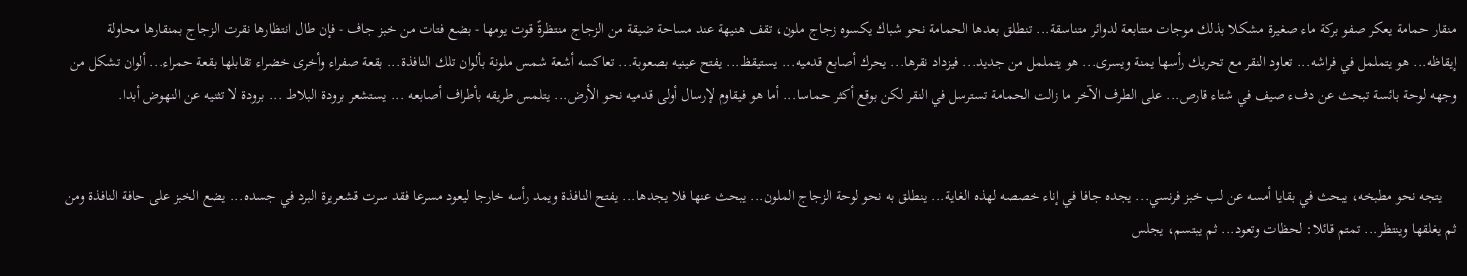منقار حمامة يعكر صفو بركة ماء صغيرة مشكلا بذلك موجات متتابعة لدوائر متناسقة... تنطلق بعدها الحمامة نحو شباك يكسوه زجاج ملون، تقف هنيهة عند مساحة ضيقة من الزجاج منتظرةً قوت يومها - بضع فتات من خبز جاف - فإن طال انتظارها نقرت الزجاج بمنقارها محاولة إيقاظه... هو يتململ في فراشه... تعاود النقر مع تحريك رأسها يمنة ويسرى... هو يتململ من جديد... فيزداد نقرها... يحرك أصابع قدميه... يستيقظ... يفتح عينيه بصعوبة... تعاكسه أشعة شمس ملونة بألوان تلك النافذة... بقعة صفراء وأخرى خضراء تقابلها بقعة حمراء... ألوان تشكل من وجهه لوحة بائسة تبحث عن دفء صيف في شتاء قارص... على الطرف الآخر ما زالت الحمامة تسترسل في النقر لكن بوقع أكثر حماسا... أما هو فيقاوم لإرسال أولى قدميه نحو الأرض... يتلمس طريقه بأطراف أصابعه ... يستشعر برودة البلاط ... برودة لا تثنيه عن النهوض أبدا.


    يتجه نحو مطبخه، يبحث في بقايا أمسه عن لب خبز فرنسي... يجده جافا في إناء خصصه لهذه الغاية... ينطلق به نحو لوحة الزجاج الملون... يبحث عنها فلا يجدها... يفتح النافذة ويمد رأسه خارجا ليعود مسرعا فقد سرت قشعريرة البرد في جسده... يضع الخبز على حافة النافذة ومن ثم يغلقها وينتظر... تمتم قائلا: لحظات وتعود... ثم يبتسم، يجلس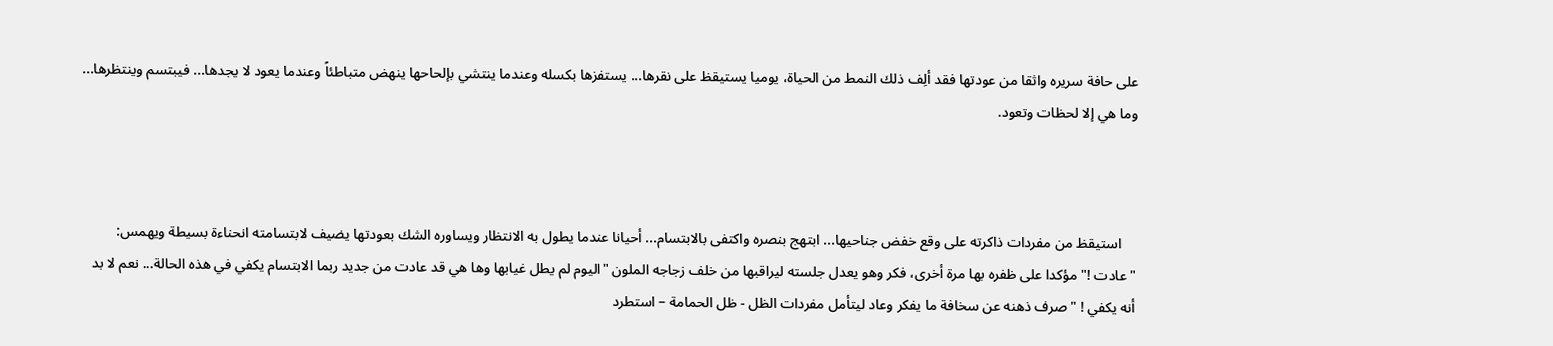على حافة سريره واثقا من عودتها فقد ألِف ذلك النمط من الحياة، يوميا يستيقظ على نقرها... يستفزها بكسله وعندما ينتشي بإلحاحها ينهض متباطئاً وعندما يعود لا يجدها... فيبتسم وينتظرها... وما هي إلا لحظات وتعود.



    استيقظ من مفردات ذاكرته على وقع خفض جناحيها... ابتهج بنصره واكتفى بالابتسام... أحيانا عندما يطول به الانتظار ويساوره الشك بعودتها يضيف لابتسامته انحناءة بسيطة ويهمس: "عادت !" مؤكدا على ظفره بها مرة أخرى، فكر وهو يعدل جلسته ليراقبها من خلف زجاجه الملون "اليوم لم يطل غيابها وها هي قد عادت من جديد ربما الابتسام يكفي في هذه الحالة... نعم لا بد أنه يكفي ! " صرف ذهنه عن سخافة ما يفكر وعاد ليتأمل مفردات الظل - ظل الحمامة – استطرد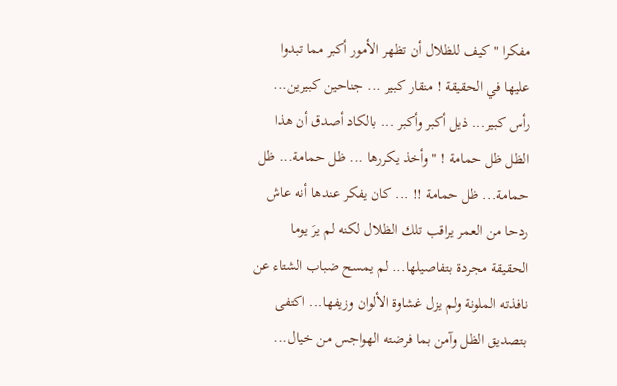مفكرا " كيف للظلال أن تظهر الأمور أكبر مما تبدوا عليها في الحقيقة ! منقار كبير ... جناحين كبيرين... رأس كبير... ذيل أكبر وأكبر ... بالكاد أصدق أن هذا الظل ظل حمامة ! " وأخذ يكررها ... ظل حمامة... ظل حمامة... ظل حمامة !! ... كان يفكر عندها أنه عاش ردحا من العمر يراقب تلك الظلال لكنه لم يرَ يوما الحقيقة مجردة بتفاصيلها... لم يمسح ضباب الشتاء عن نافذته الملونة ولم يزل غشاوة الألوان وزيفها... اكتفى بتصديق الظل وآمن بما فرضته الهواجس من خيال...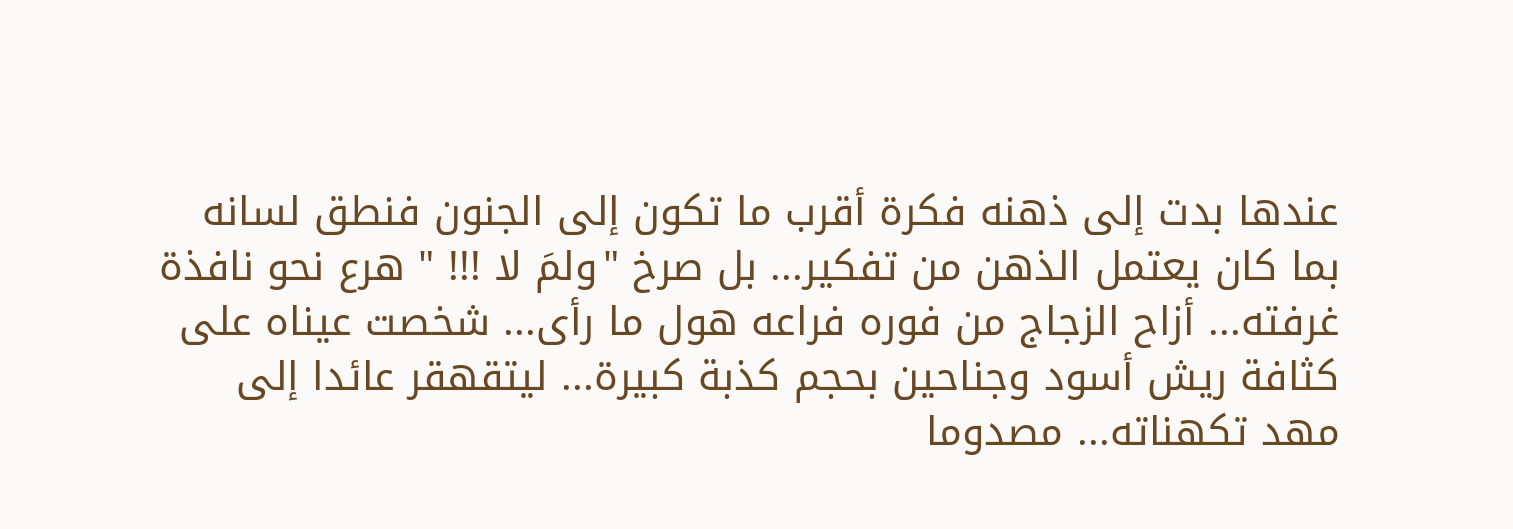عندها بدت إلى ذهنه فكرة أقرب ما تكون إلى الجنون فنطق لسانه بما كان يعتمل الذهن من تفكير... بل صرخ "ولمَ لا !!! " هرع نحو نافذة غرفته... أزاح الزجاج من فوره فراعه هول ما رأى... شخصت عيناه على كثافة ريش أسود وجناحين بحجم كذبة كبيرة... ليتقهقر عائدا إلى مهد تكهناته... مصدوما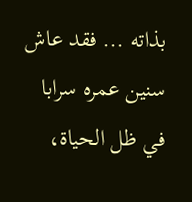بذاته ... فقد عاش سنين عمره سرابا في ظل الحياة،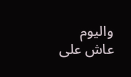واليوم عاش على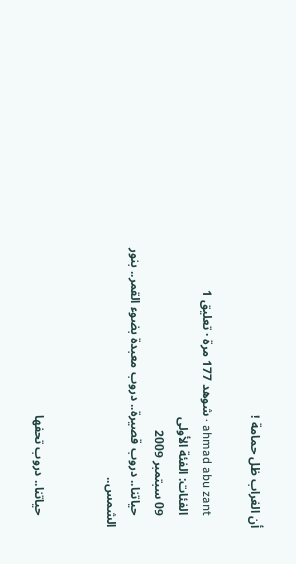أن الغراب ظل حمامة !

    ahmad abu zant · شوهد 177 مرة · تعليق 1
    الفئات: الفئة الأولى
    09 سبتمبر 2009
    حياتنا.. دروب قصيرة.. دروب معبدة بضوء القمر.. بنور الشمس..


    حياتنا.. دروب تحفها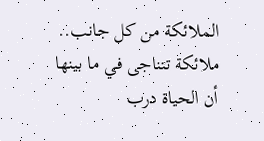الملائكة من كل جانب.. ملائكة تتناجى في ما بينها أن الحياة درب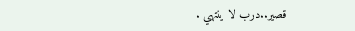قصير..درب لا ينتهي .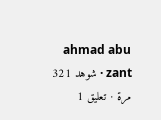ahmad abu zant · شوهد 321 مرة · تعليق 1